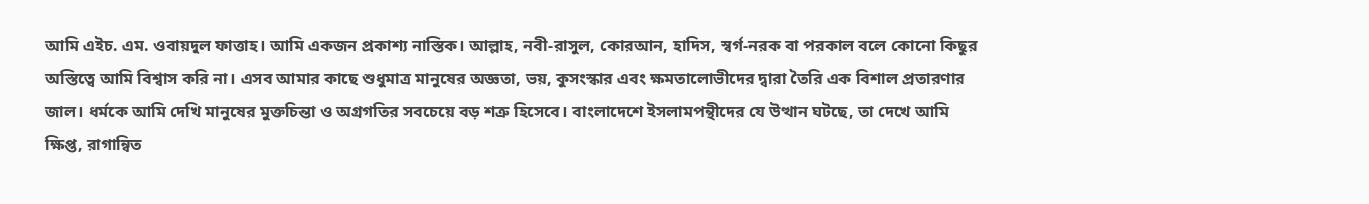আমি এইচ. এম. ওবায়দুল ফাত্তাহ। আমি একজন প্রকাশ্য নাস্তিক। আল্লাহ, নবী-রাসুল, কোরআন, হাদিস, স্বর্গ-নরক বা পরকাল বলে কোনো কিছুর অস্তিত্বে আমি বিশ্বাস করি না। এসব আমার কাছে শুধুমাত্র মানুষের অজ্ঞতা, ভয়, কুসংস্কার এবং ক্ষমতালোভীদের দ্বারা তৈরি এক বিশাল প্রতারণার জাল। ধর্মকে আমি দেখি মানুষের মুক্তচিন্তা ও অগ্রগতির সবচেয়ে বড় শত্রু হিসেবে। বাংলাদেশে ইসলামপন্থীদের যে উত্থান ঘটছে, তা দেখে আমি ক্ষিপ্ত, রাগান্বিত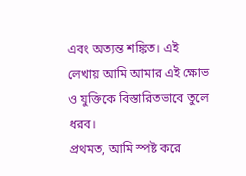এবং অত্যন্ত শঙ্কিত। এই লেখায় আমি আমার এই ক্ষোভ ও যুক্তিকে বিস্তারিতভাবে তুলে ধরব।
প্রথমত, আমি স্পষ্ট করে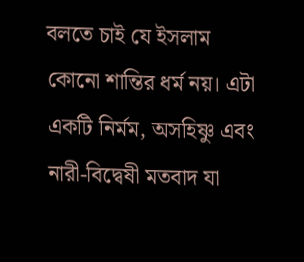বলতে চাই যে ইসলাম কোনো শান্তির ধর্ম নয়। এটা একটি নির্মম, অসহিষ্ণু এবং নারী-বিদ্বেষী মতবাদ যা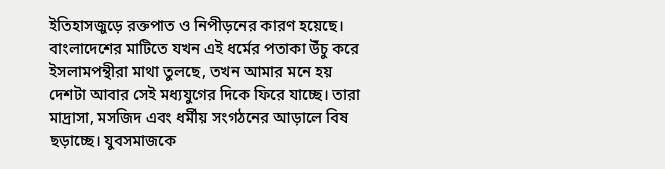ইতিহাসজুড়ে রক্তপাত ও নিপীড়নের কারণ হয়েছে। বাংলাদেশের মাটিতে যখন এই ধর্মের পতাকা উঁচু করে ইসলামপন্থীরা মাথা তুলছে, তখন আমার মনে হয় দেশটা আবার সেই মধ্যযুগের দিকে ফিরে যাচ্ছে। তারা মাদ্রাসা, মসজিদ এবং ধর্মীয় সংগঠনের আড়ালে বিষ ছড়াচ্ছে। যুবসমাজকে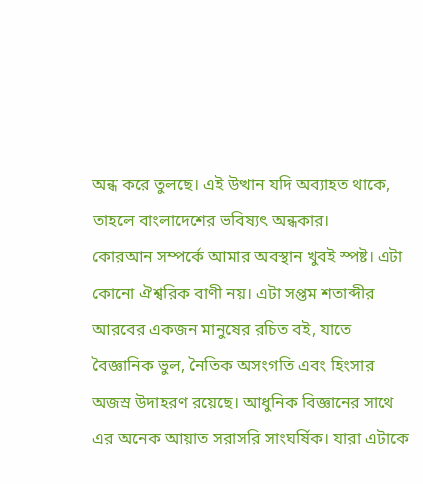অন্ধ করে তুলছে। এই উত্থান যদি অব্যাহত থাকে, তাহলে বাংলাদেশের ভবিষ্যৎ অন্ধকার।
কোরআন সম্পর্কে আমার অবস্থান খুবই স্পষ্ট। এটা কোনো ঐশ্বরিক বাণী নয়। এটা সপ্তম শতাব্দীর আরবের একজন মানুষের রচিত বই, যাতে বৈজ্ঞানিক ভুল, নৈতিক অসংগতি এবং হিংসার অজস্র উদাহরণ রয়েছে। আধুনিক বিজ্ঞানের সাথে এর অনেক আয়াত সরাসরি সাংঘর্ষিক। যারা এটাকে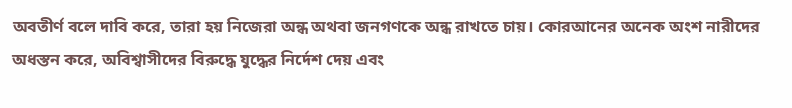অবতীর্ণ বলে দাবি করে, তারা হয় নিজেরা অন্ধ অথবা জনগণকে অন্ধ রাখতে চায়। কোরআনের অনেক অংশ নারীদের অধস্তন করে, অবিশ্বাসীদের বিরুদ্ধে যুদ্ধের নির্দেশ দেয় এবং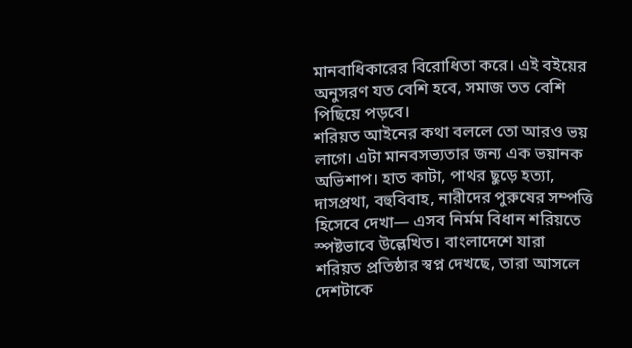মানবাধিকারের বিরোধিতা করে। এই বইয়ের অনুসরণ যত বেশি হবে, সমাজ তত বেশি পিছিয়ে পড়বে।
শরিয়ত আইনের কথা বললে তো আরও ভয় লাগে। এটা মানবসভ্যতার জন্য এক ভয়ানক অভিশাপ। হাত কাটা, পাথর ছুড়ে হত্যা, দাসপ্রথা, বহুবিবাহ, নারীদের পুরুষের সম্পত্তি হিসেবে দেখা— এসব নির্মম বিধান শরিয়তে স্পষ্টভাবে উল্লেখিত। বাংলাদেশে যারা শরিয়ত প্রতিষ্ঠার স্বপ্ন দেখছে, তারা আসলে দেশটাকে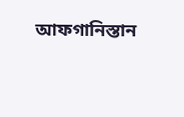আফগানিস্তান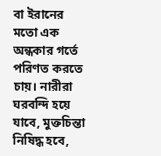বা ইরানের মতো এক অন্ধকার গর্তে পরিণত করতে চায়। নারীরা ঘরবন্দি হয়ে যাবে, মুক্তচিন্তা নিষিদ্ধ হবে,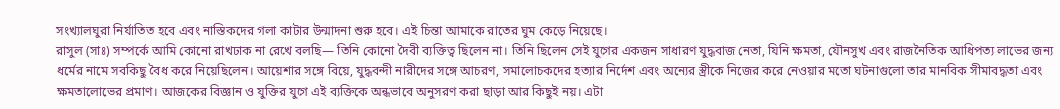সংখ্যালঘুরা নির্যাতিত হবে এবং নাস্তিকদের গলা কাটার উন্মাদনা শুরু হবে। এই চিন্তা আমাকে রাতের ঘুম কেড়ে নিয়েছে।
রাসুল (সাঃ) সম্পর্কে আমি কোনো রাখঢাক না রেখে বলছি— তিনি কোনো দৈবী ব্যক্তিত্ব ছিলেন না। তিনি ছিলেন সেই যুগের একজন সাধারণ যুদ্ধবাজ নেতা, যিনি ক্ষমতা, যৌনসুখ এবং রাজনৈতিক আধিপত্য লাভের জন্য ধর্মের নামে সবকিছু বৈধ করে নিয়েছিলেন। আয়েশার সঙ্গে বিয়ে, যুদ্ধবন্দী নারীদের সঙ্গে আচরণ, সমালোচকদের হত্যার নির্দেশ এবং অন্যের স্ত্রীকে নিজের করে নেওয়ার মতো ঘটনাগুলো তার মানবিক সীমাবদ্ধতা এবং ক্ষমতালোভের প্রমাণ। আজকের বিজ্ঞান ও যুক্তির যুগে এই ব্যক্তিকে অন্ধভাবে অনুসরণ করা ছাড়া আর কিছুই নয়। এটা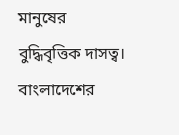মানুষের বুদ্ধিবৃত্তিক দাসত্ব।
বাংলাদেশের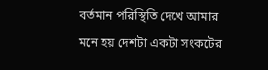বর্তমান পরিস্থিতি দেখে আমার মনে হয় দেশটা একটা সংকটের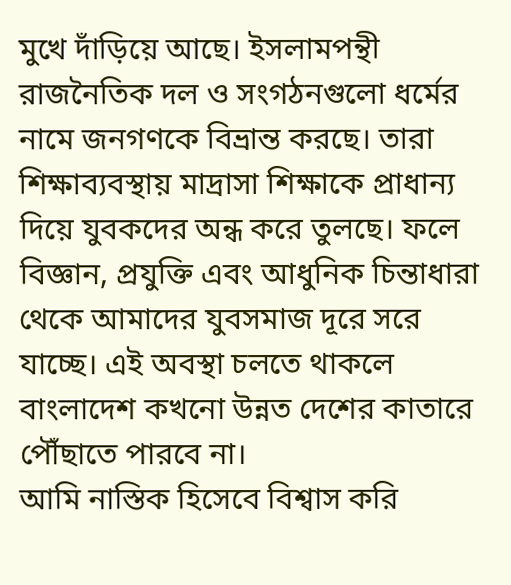মুখে দাঁড়িয়ে আছে। ইসলামপন্থী রাজনৈতিক দল ও সংগঠনগুলো ধর্মের নামে জনগণকে বিভ্রান্ত করছে। তারা শিক্ষাব্যবস্থায় মাদ্রাসা শিক্ষাকে প্রাধান্য দিয়ে যুবকদের অন্ধ করে তুলছে। ফলে বিজ্ঞান, প্রযুক্তি এবং আধুনিক চিন্তাধারা থেকে আমাদের যুবসমাজ দূরে সরে যাচ্ছে। এই অবস্থা চলতে থাকলে বাংলাদেশ কখনো উন্নত দেশের কাতারে পৌঁছাতে পারবে না।
আমি নাস্তিক হিসেবে বিশ্বাস করি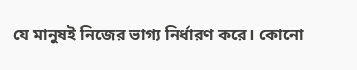যে মানুষই নিজের ভাগ্য নির্ধারণ করে। কোনো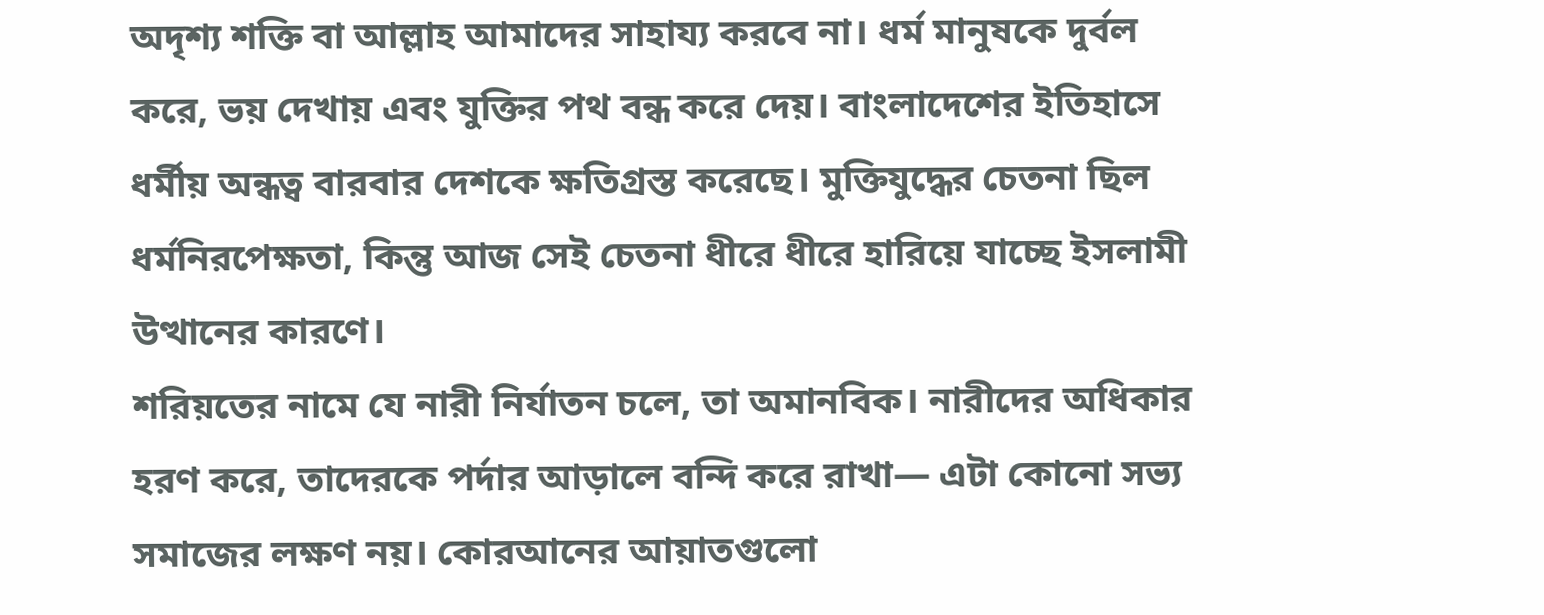অদৃশ্য শক্তি বা আল্লাহ আমাদের সাহায্য করবে না। ধর্ম মানুষকে দুর্বল করে, ভয় দেখায় এবং যুক্তির পথ বন্ধ করে দেয়। বাংলাদেশের ইতিহাসে ধর্মীয় অন্ধত্ব বারবার দেশকে ক্ষতিগ্রস্ত করেছে। মুক্তিযুদ্ধের চেতনা ছিল ধর্মনিরপেক্ষতা, কিন্তু আজ সেই চেতনা ধীরে ধীরে হারিয়ে যাচ্ছে ইসলামী উত্থানের কারণে।
শরিয়তের নামে যে নারী নির্যাতন চলে, তা অমানবিক। নারীদের অধিকার হরণ করে, তাদেরকে পর্দার আড়ালে বন্দি করে রাখা— এটা কোনো সভ্য সমাজের লক্ষণ নয়। কোরআনের আয়াতগুলো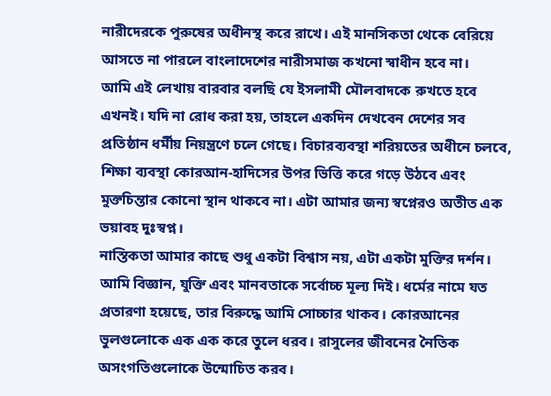নারীদেরকে পুরুষের অধীনস্থ করে রাখে। এই মানসিকতা থেকে বেরিয়ে আসতে না পারলে বাংলাদেশের নারীসমাজ কখনো স্বাধীন হবে না।
আমি এই লেখায় বারবার বলছি যে ইসলামী মৌলবাদকে রুখতে হবে এখনই। যদি না রোধ করা হয়, তাহলে একদিন দেখবেন দেশের সব প্রতিষ্ঠান ধর্মীয় নিয়ন্ত্রণে চলে গেছে। বিচারব্যবস্থা শরিয়তের অধীনে চলবে, শিক্ষা ব্যবস্থা কোরআন-হাদিসের উপর ভিত্তি করে গড়ে উঠবে এবং মুক্তচিন্তার কোনো স্থান থাকবে না। এটা আমার জন্য স্বপ্নেরও অতীত এক ভয়াবহ দুঃস্বপ্ন।
নাস্তিকতা আমার কাছে শুধু একটা বিশ্বাস নয়, এটা একটা মুক্তির দর্শন। আমি বিজ্ঞান, যুক্তি এবং মানবতাকে সর্বোচ্চ মূল্য দিই। ধর্মের নামে যত প্রতারণা হয়েছে, তার বিরুদ্ধে আমি সোচ্চার থাকব। কোরআনের ভুলগুলোকে এক এক করে তুলে ধরব। রাসুলের জীবনের নৈতিক অসংগতিগুলোকে উন্মোচিত করব।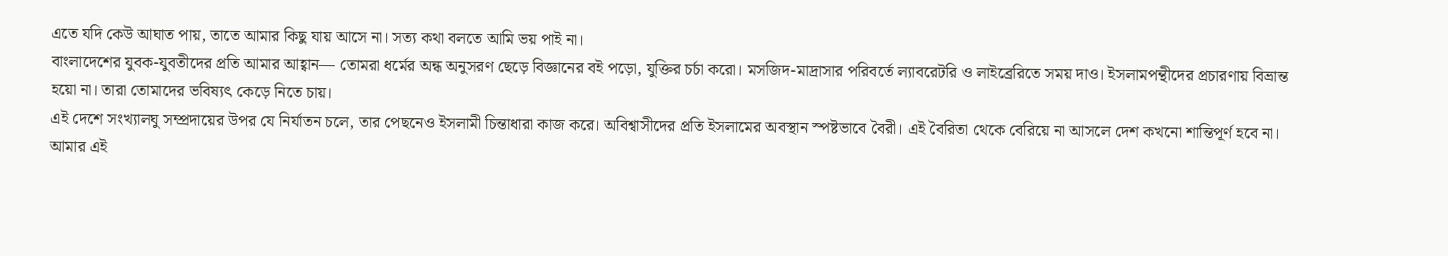এতে যদি কেউ আঘাত পায়, তাতে আমার কিছু যায় আসে না। সত্য কথা বলতে আমি ভয় পাই না।
বাংলাদেশের যুবক-যুবতীদের প্রতি আমার আহ্বান— তোমরা ধর্মের অন্ধ অনুসরণ ছেড়ে বিজ্ঞানের বই পড়ো, যুক্তির চর্চা করো। মসজিদ-মাদ্রাসার পরিবর্তে ল্যাবরেটরি ও লাইব্রেরিতে সময় দাও। ইসলামপন্থীদের প্রচারণায় বিভ্রান্ত হয়ো না। তারা তোমাদের ভবিষ্যৎ কেড়ে নিতে চায়।
এই দেশে সংখ্যালঘু সম্প্রদায়ের উপর যে নির্যাতন চলে, তার পেছনেও ইসলামী চিন্তাধারা কাজ করে। অবিশ্বাসীদের প্রতি ইসলামের অবস্থান স্পষ্টভাবে বৈরী। এই বৈরিতা থেকে বেরিয়ে না আসলে দেশ কখনো শান্তিপূর্ণ হবে না।
আমার এই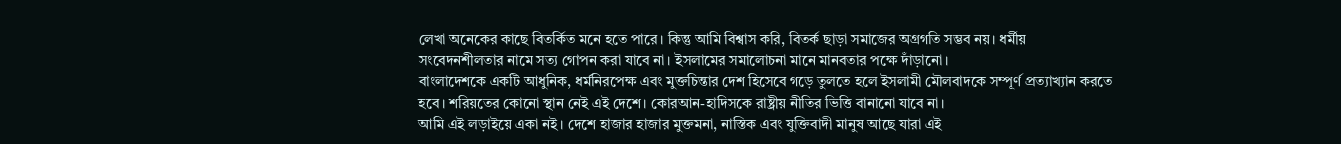লেখা অনেকের কাছে বিতর্কিত মনে হতে পারে। কিন্তু আমি বিশ্বাস করি, বিতর্ক ছাড়া সমাজের অগ্রগতি সম্ভব নয়। ধর্মীয় সংবেদনশীলতার নামে সত্য গোপন করা যাবে না। ইসলামের সমালোচনা মানে মানবতার পক্ষে দাঁড়ানো।
বাংলাদেশকে একটি আধুনিক, ধর্মনিরপেক্ষ এবং মুক্তচিন্তার দেশ হিসেবে গড়ে তুলতে হলে ইসলামী মৌলবাদকে সম্পূর্ণ প্রত্যাখ্যান করতে হবে। শরিয়তের কোনো স্থান নেই এই দেশে। কোরআন-হাদিসকে রাষ্ট্রীয় নীতির ভিত্তি বানানো যাবে না।
আমি এই লড়াইয়ে একা নই। দেশে হাজার হাজার মুক্তমনা, নাস্তিক এবং যুক্তিবাদী মানুষ আছে যারা এই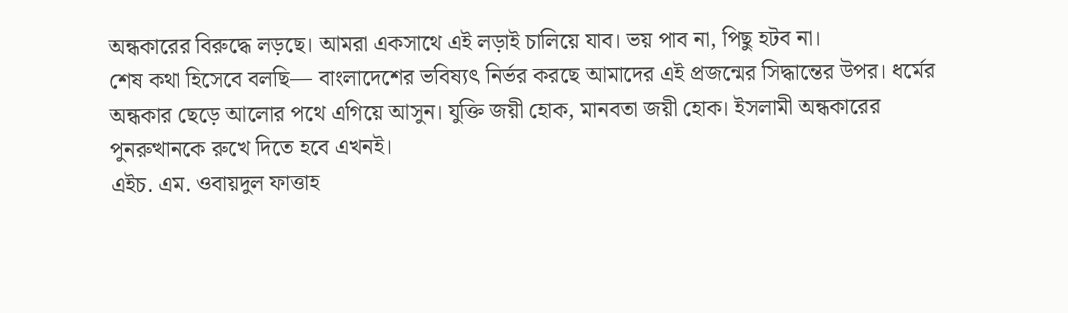অন্ধকারের বিরুদ্ধে লড়ছে। আমরা একসাথে এই লড়াই চালিয়ে যাব। ভয় পাব না, পিছু হটব না।
শেষ কথা হিসেবে বলছি— বাংলাদেশের ভবিষ্যৎ নির্ভর করছে আমাদের এই প্রজন্মের সিদ্ধান্তের উপর। ধর্মের অন্ধকার ছেড়ে আলোর পথে এগিয়ে আসুন। যুক্তি জয়ী হোক, মানবতা জয়ী হোক। ইসলামী অন্ধকারের পুনরুত্থানকে রুখে দিতে হবে এখনই।
এইচ. এম. ওবায়দুল ফাত্তাহ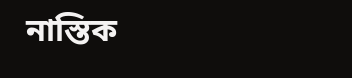নাস্তিক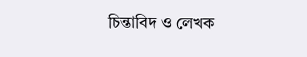চিন্তাবিদ ও লেখক